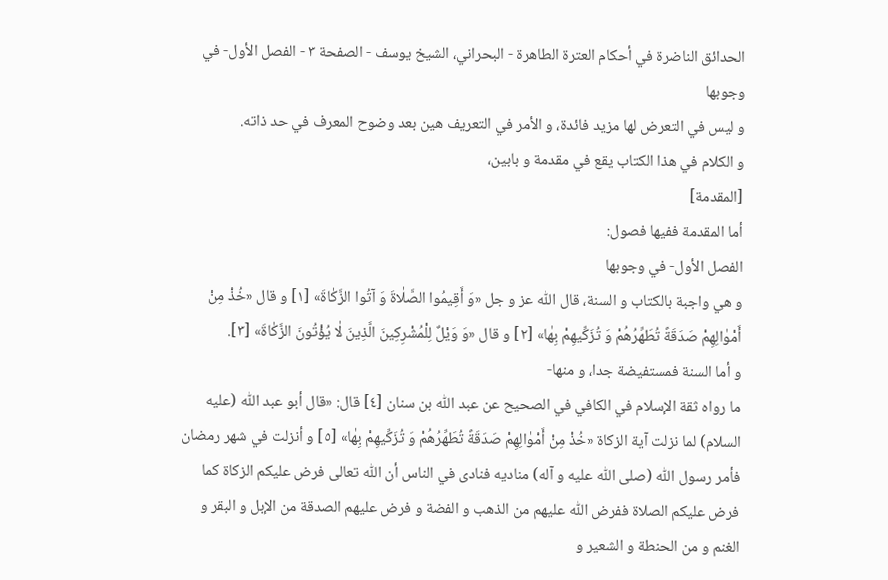الحدائق الناضرة في أحكام العترة الطاهرة - البحراني، الشيخ يوسف - الصفحة ٣ - الفصل الأول- في وجوبها
و ليس في التعرض لها مزيد فائدة، و الأمر في التعريف هين بعد وضوح المعرف في حد ذاته.
و الكلام في هذا الكتاب يقع في مقدمة و بابين،
[المقدمة]
أما المقدمة ففيها فصول:
الفصل الأول- في وجوبها
و هي واجبة بالكتاب و السنة، قال اللّٰه عز و جل «وَ أَقِيمُوا الصَّلٰاةَ وَ آتُوا الزَّكٰاةَ» [١] و قال «خُذْ مِنْ أَمْوٰالِهِمْ صَدَقَةً تُطَهِّرُهُمْ وَ تُزَكِّيهِمْ بِهٰا» [٢] و قال «وَ وَيْلٌ لِلْمُشْرِكِينَ الَّذِينَ لٰا يُؤْتُونَ الزَّكٰاةَ» [٣].
و أما السنة فمستفيضة جدا، و منها-
ما رواه ثقة الإسلام في الكافي في الصحيح عن عبد اللّٰه بن سنان [٤] قال: «قال أبو عبد اللّٰه (عليه السلام) لما نزلت آية الزكاة «خُذْ مِنْ أَمْوٰالِهِمْ صَدَقَةً تُطَهِّرُهُمْ وَ تُزَكِّيهِمْ بِهٰا» [٥] و أنزلت في شهر رمضان فأمر رسول اللّٰه (صلى اللّٰه عليه و آله) مناديه فنادى في الناس أن اللّٰه تعالى فرض عليكم الزكاة كما فرض عليكم الصلاة ففرض اللّٰه عليهم من الذهب و الفضة و فرض عليهم الصدقة من الإبل و البقر و الغنم و من الحنطة و الشعير و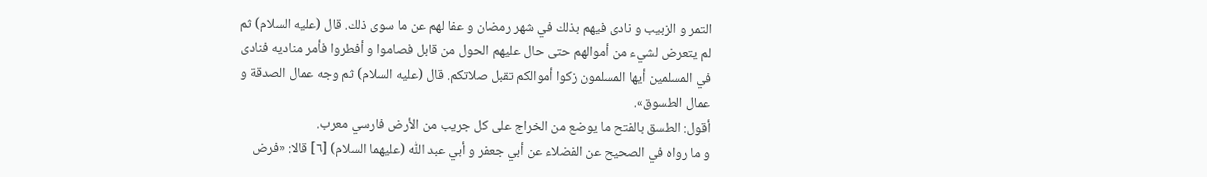التمر و الزبيب و نادى فيهم بذلك في شهر رمضان و عفا لهم عن ما سوى ذلك. قال (عليه السلام) ثم لم يتعرض لشيء من أموالهم حتى حال عليهم الحول من قابل فصاموا و أفطروا فأمر مناديه فنادى في المسلمين أيها المسلمون زكوا أموالكم تقبل صلاتكم. قال (عليه السلام) ثم وجه عمال الصدقة و عمال الطسوق».
أقول: الطسق بالفتح ما يوضع من الخراج على كل جريب من الأرض فارسي معرب.
و ما رواه في الصحيح عن الفضلاء عن أبي جعفر و أبي عبد اللّٰه (عليهما السلام) [٦] قالا: «فرض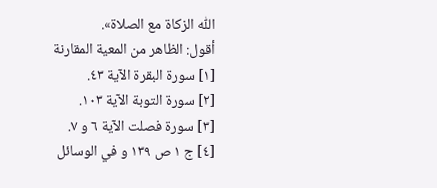اللّٰه الزكاة مع الصلاة».
أقول: الظاهر من المعية المقارنة
[١] سورة البقرة الآية ٤٣.
[٢] سورة التوبة الآية ١٠٣.
[٣] سورة فصلت الآية ٦ و ٧.
[٤] ج ١ ص ١٣٩ و في الوسائل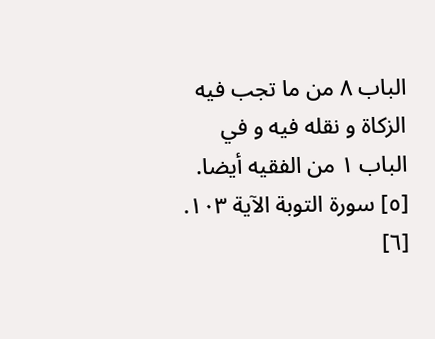الباب ٨ من ما تجب فيه الزكاة و نقله فيه و في الباب ١ من الفقيه أيضا.
[٥] سورة التوبة الآية ١٠٣.
[٦]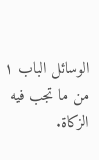الوسائل الباب ١ من ما تجب فيه الزكاة.